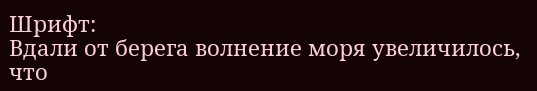Шрифт:
Вдали от берега волнение моря увеличилось, что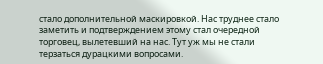стало дополнительной маскировкой. Нас труднее стало заметить и подтверждением этому стал очередной торговец, вылетевший на нас. Тут уж мы не стали терзаться дурацкими вопросами.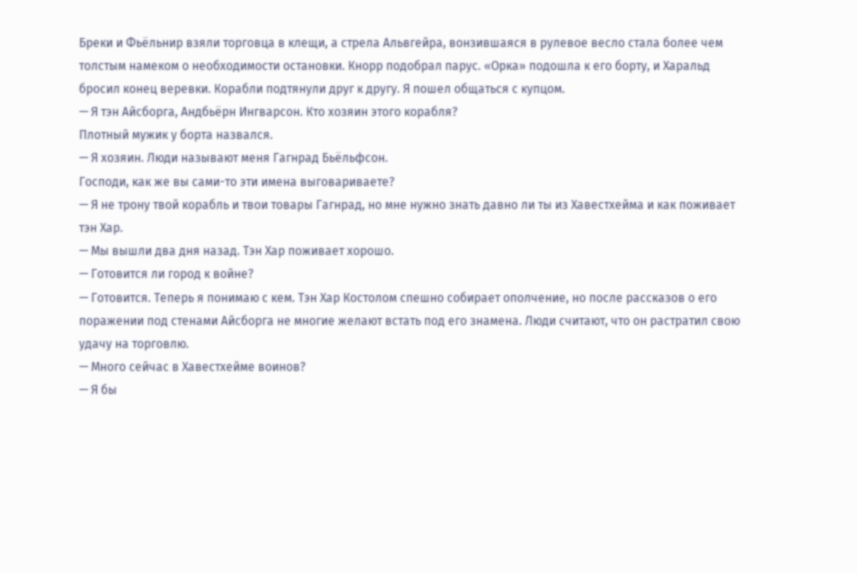Бреки и Фьёльнир взяли торговца в клещи, а стрела Альвгейра, вонзившаяся в рулевое весло стала более чем толстым намеком о необходимости остановки. Кнорр подобрал парус. «Орка» подошла к его борту, и Харальд бросил конец веревки. Корабли подтянули друг к другу. Я пошел общаться с купцом.
— Я тэн Айсборга, Андбьёрн Ингварсон. Кто хозяин этого корабля?
Плотный мужик у борта назвался.
— Я хозяин. Люди называют меня Гагнрад Бьёльфсон.
Господи, как же вы сами-то эти имена выговариваете?
— Я не трону твой корабль и твои товары Гагнрад, но мне нужно знать давно ли ты из Хавестхейма и как поживает тэн Хар.
— Мы вышли два дня назад. Тэн Хар поживает хорошо.
— Готовится ли город к войне?
— Готовится. Теперь я понимаю с кем. Тэн Хар Костолом спешно собирает ополчение, но после рассказов о его поражении под стенами Айсборга не многие желают встать под его знамена. Люди считают, что он растратил свою удачу на торговлю.
— Много сейчас в Хавестхейме воинов?
— Я бы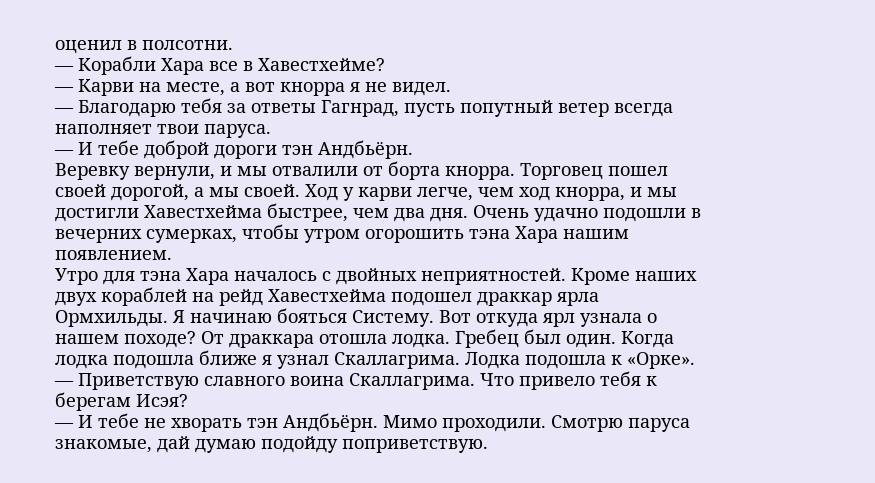оценил в полсотни.
— Корабли Хара все в Хавестхейме?
— Карви на месте, а вот кнорра я не видел.
— Благодарю тебя за ответы Гагнрад, пусть попутный ветер всегда наполняет твои паруса.
— И тебе доброй дороги тэн Андбьёрн.
Веревку вернули, и мы отвалили от борта кнорра. Торговец пошел своей дорогой, а мы своей. Ход у карви легче, чем ход кнорра, и мы достигли Хавестхейма быстрее, чем два дня. Очень удачно подошли в вечерних сумерках, чтобы утром огорошить тэна Хара нашим появлением.
Утро для тэна Хара началось с двойных неприятностей. Кроме наших двух кораблей на рейд Хавестхейма подошел драккар ярла Ормхильды. Я начинаю бояться Систему. Вот откуда ярл узнала о нашем походе? От драккара отошла лодка. Гребец был один. Когда лодка подошла ближе я узнал Скаллагрима. Лодка подошла к «Орке».
— Приветствую славного воина Скаллагрима. Что привело тебя к берегам Исэя?
— И тебе не хворать тэн Андбьёрн. Мимо проходили. Смотрю паруса знакомые, дай думаю подойду поприветствую.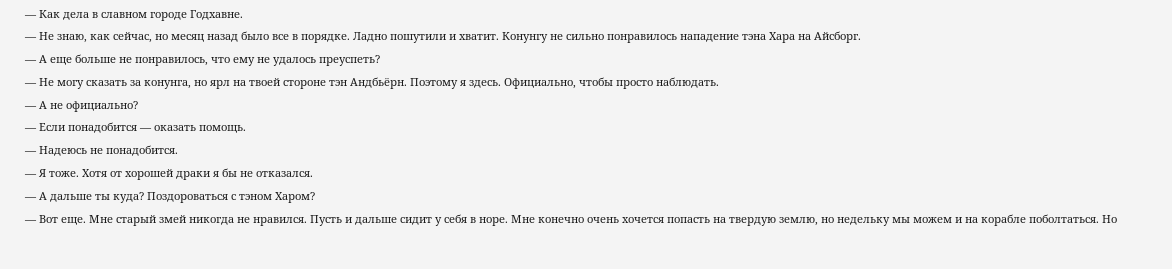— Как дела в славном городе Годхавне.
— Не знаю, как сейчас, но месяц назад было все в порядке. Ладно пошутили и хватит. Конунгу не сильно понравилось нападение тэна Хара на Айсборг.
— А еще больше не понравилось, что ему не удалось преуспеть?
— Не могу сказать за конунга, но ярл на твоей стороне тэн Андбьёрн. Поэтому я здесь. Официально, чтобы просто наблюдать.
— А не официально?
— Если понадобится — оказать помощь.
— Надеюсь не понадобится.
— Я тоже. Хотя от хорошей драки я бы не отказался.
— А дальше ты куда? Поздороваться с тэном Харом?
— Вот еще. Мне старый змей никогда не нравился. Пусть и дальше сидит у себя в норе. Мне конечно очень хочется попасть на твердую землю, но недельку мы можем и на корабле поболтаться. Но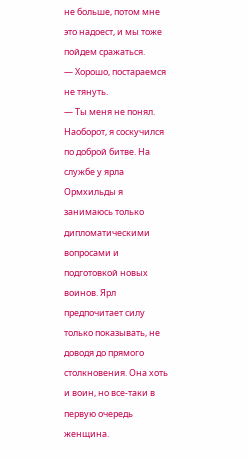не больше, потом мне это надоест, и мы тоже пойдем сражаться.
— Хорошо, постараемся не тянуть.
— Ты меня не понял. Наоборот, я соскучился по доброй битве. На службе у ярла Ормхильды я занимаюсь только дипломатическими вопросами и подготовкой новых воинов. Ярл предпочитает силу только показывать, не доводя до прямого столкновения. Она хоть и воин, но все-таки в первую очередь женщина.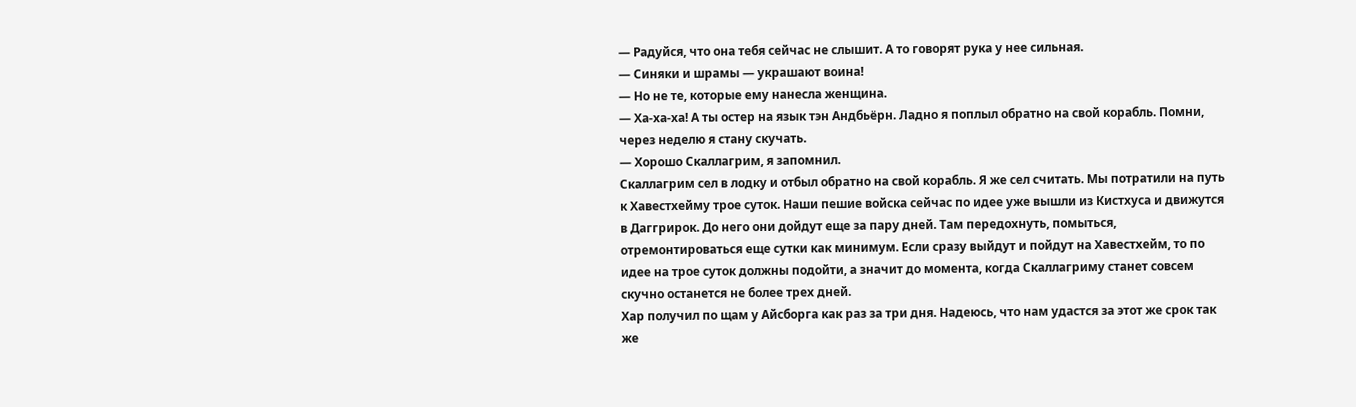— Радуйся, что она тебя сейчас не слышит. А то говорят рука у нее сильная.
— Синяки и шрамы — украшают воина!
— Но не те, которые ему нанесла женщина.
— Ха-ха-ха! А ты остер на язык тэн Андбьёрн. Ладно я поплыл обратно на свой корабль. Помни, через неделю я стану скучать.
— Хорошо Скаллагрим, я запомнил.
Скаллагрим сел в лодку и отбыл обратно на свой корабль. Я же сел считать. Мы потратили на путь к Хавестхейму трое суток. Наши пешие войска сейчас по идее уже вышли из Кистхуса и движутся в Даггрирок. До него они дойдут еще за пару дней. Там передохнуть, помыться, отремонтироваться еще сутки как минимум. Если сразу выйдут и пойдут на Хавестхейм, то по идее на трое суток должны подойти, а значит до момента, когда Скаллагриму станет совсем скучно останется не более трех дней.
Хар получил по щам у Айсборга как раз за три дня. Надеюсь, что нам удастся за этот же срок так же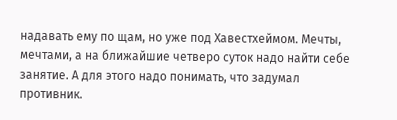надавать ему по щам, но уже под Хавестхеймом. Мечты, мечтами, а на ближайшие четверо суток надо найти себе занятие. А для этого надо понимать, что задумал противник.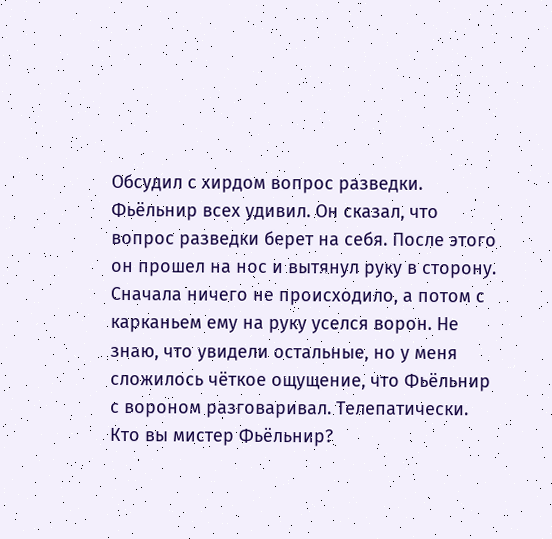Обсудил с хирдом вопрос разведки. Фьёльнир всех удивил. Он сказал, что вопрос разведки берет на себя. После этого он прошел на нос и вытянул руку в сторону. Сначала ничего не происходило, а потом с карканьем ему на руку уселся ворон. Не знаю, что увидели остальные, но у меня сложилось чёткое ощущение, что Фьёльнир с вороном разговаривал. Телепатически. Кто вы мистер Фьёльнир?